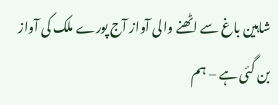شاہین باغ سے اٹھنے والی آواز آج پورے ملک کی آواز بن گئی ہے – ہم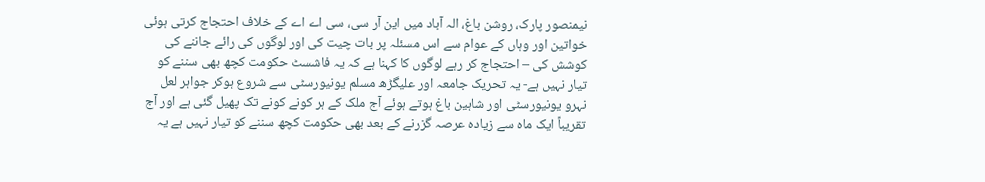نیمنصور پارک، روشن باغ، الہ آباد میں این آر سی، سی اے اے کے خلاف احتجاج کرتی ہوئی خواتین اور وہاں کے عوام سے اس مسئلہ پر بات چیت کی اور لوگوں کی رائے جاننے کی کوشش کی – احتجاج کر رہے لوگوں کا کہنا ہے کہ یہ فاشسٹ حکومت کچھ بھی سننے کو تیار نہیں ہے- یہ تحریک جامعہ اور علیگڑھ مسلم یونیورسٹی سے شروع ہوکر جواہر لعل نہرو یونیورسٹی اور شاہین باغ ہوتے ہوئے آج ملک کے ہر کونے کونے تک پھیل گئی ہے اور آج تقریباً ایک ماہ سے زیادہ عرصہ گزرنے کے بعد بھی حکومت کچھ سننے کو تیار نہیں ہے یہ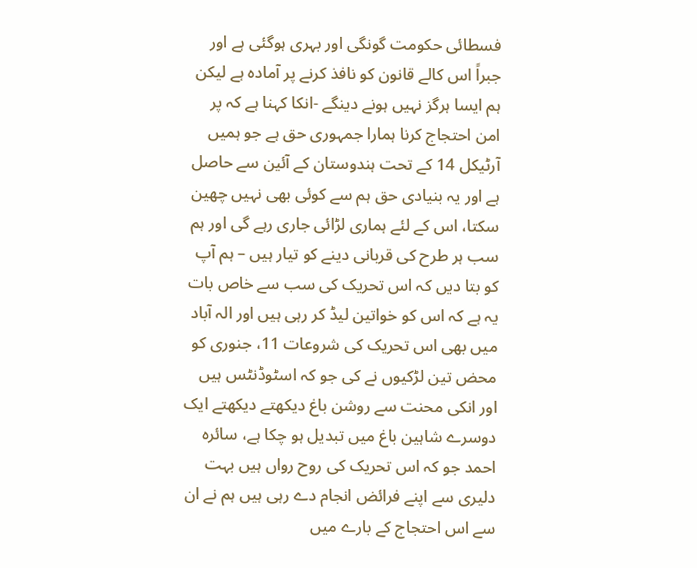فسطائی حکومت گونگی اور بہری ہوگئی ہے اور جبراً اس کالے قانون کو نافذ کرنے پر آمادہ ہے لیکن ہم ایسا ہرگز نہیں ہونے دینگے -انکا کہنا ہے کہ پر امن احتجاج کرنا ہمارا جمہوری حق ہے جو ہمیں آرٹیکل 14 کے تحت ہندوستان کے آئین سے حاصل ہے اور یہ بنیادی حق ہم سے کوئی بھی نہیں چھین سکتا، اس کے لئے ہماری لڑائی جاری رہے گی اور ہم سب ہر طرح کی قربانی دینے کو تیار ہیں – ہم آپ کو بتا دیں کہ اس تحریک کی سب سے خاص بات یہ ہے کہ اس کو خواتین لیڈ کر رہی ہیں اور الہ آباد میں بھی اس تحریک کی شروعات 11، جنوری کو محض تین لڑکیوں نے کی جو کہ اسٹوڈنٹس ہیں اور انکی محنت سے روشن باغ دیکھتے دیکھتے ایک دوسرے شاہین باغ میں تبدیل ہو چکا ہے، سائرہ احمد جو کہ اس تحریک کی روح رواں ہیں بہت دلیری سے اپنے فرائض انجام دے رہی ہیں ہم نے ان سے اس احتجاج کے بارے میں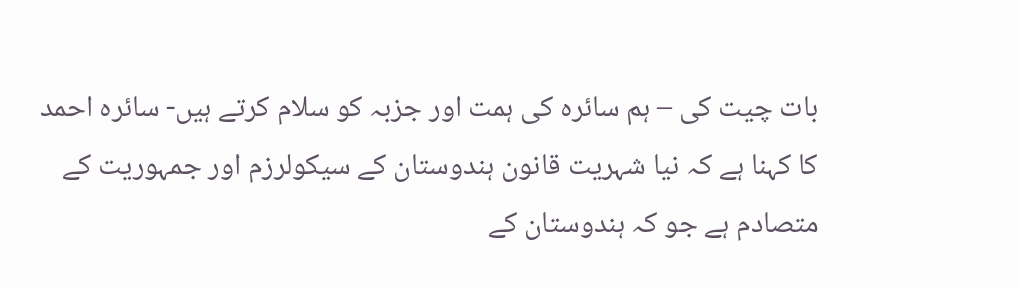بات چیت کی – ہم سائرہ کی ہمت اور جزبہ کو سلام کرتے ہیں- سائرہ احمد کا کہنا ہے کہ نیا شہریت قانون ہندوستان کے سیکولرزم اور جمہوریت کے متصادم ہے جو کہ ہندوستان کے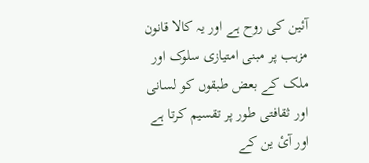آئین کی روح ہے اور یہ کالا قانون مزہب پر مبنی امتیازی سلوک اور ملک کے بعض طبقوں کو لسانی اور ثقافتی طور پر تقسیم کرتا ہے اور آئ ین کے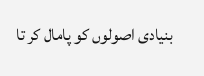بنیادی اصولوں کو پامال کر تا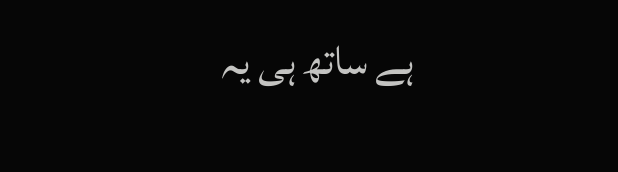ہے ساتھ ہی یہ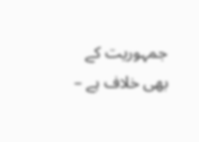جمہوریت کے بھی خلاف ہے –